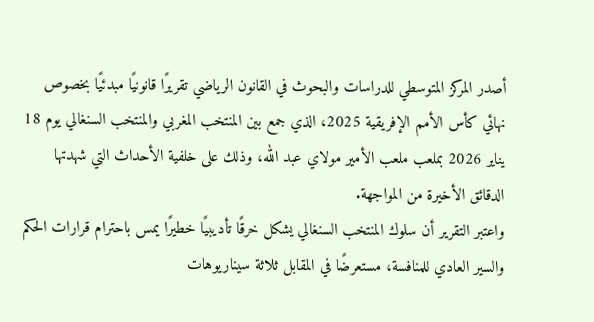أصدر المركز المتوسطي للدراسات والبحوث في القانون الرياضي تقريرًا قانونيًا مبدئيًا بخصوص نهائي كأس الأمم الإفريقية 2025، الذي جمع بين المنتخب المغربي والمنتخب السنغالي يوم 18 يناير 2026 بملعب ملعب الأمير مولاي عبد الله، وذلك على خلفية الأحداث التي شهدتها الدقائق الأخيرة من المواجهة.
واعتبر التقرير أن سلوك المنتخب السنغالي يشكل خرقًا تأديبيًا خطيرًا يمس باحترام قرارات الحكم والسير العادي للمنافسة، مستعرضًا في المقابل ثلاثة سيناريوهات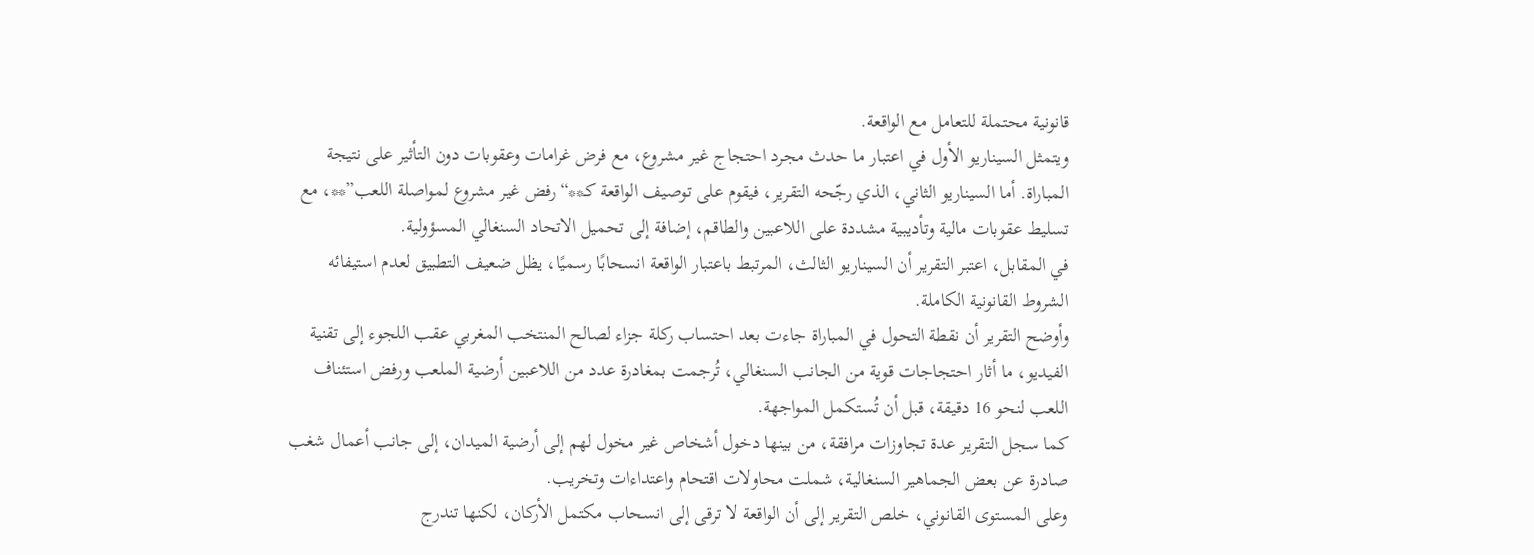قانونية محتملة للتعامل مع الواقعة.
ويتمثل السيناريو الأول في اعتبار ما حدث مجرد احتجاج غير مشروع، مع فرض غرامات وعقوبات دون التأثير على نتيجة المباراة. أما السيناريو الثاني، الذي رجّحه التقرير، فيقوم على توصيف الواقعة كـ**“رفض غير مشروع لمواصلة اللعب”**، مع تسليط عقوبات مالية وتأديبية مشددة على اللاعبين والطاقم، إضافة إلى تحميل الاتحاد السنغالي المسؤولية.
في المقابل، اعتبر التقرير أن السيناريو الثالث، المرتبط باعتبار الواقعة انسحابًا رسميًا، يظل ضعيف التطبيق لعدم استيفائه الشروط القانونية الكاملة.
وأوضح التقرير أن نقطة التحول في المباراة جاءت بعد احتساب ركلة جزاء لصالح المنتخب المغربي عقب اللجوء إلى تقنية الفيديو، ما أثار احتجاجات قوية من الجانب السنغالي، تُرجمت بمغادرة عدد من اللاعبين أرضية الملعب ورفض استئناف اللعب لنحو 16 دقيقة، قبل أن تُستكمل المواجهة.
كما سجل التقرير عدة تجاوزات مرافقة، من بينها دخول أشخاص غير مخول لهم إلى أرضية الميدان، إلى جانب أعمال شغب صادرة عن بعض الجماهير السنغالية، شملت محاولات اقتحام واعتداءات وتخريب.
وعلى المستوى القانوني، خلص التقرير إلى أن الواقعة لا ترقى إلى انسحاب مكتمل الأركان، لكنها تندرج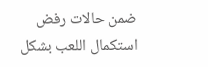ضمن حالات رفض استكمال اللعب بشكل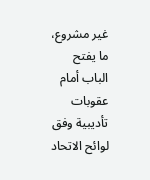غير مشروع، ما يفتح الباب أمام عقوبات تأديبية وفق لوائح الاتحاد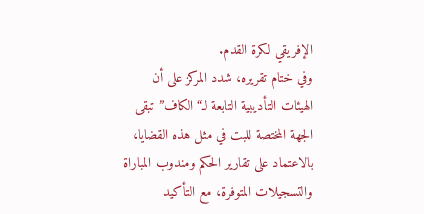الإفريقي لكرة القدم.
وفي ختام تقريره، شدد المركز على أن الهيئات التأديبية التابعة لـ“الكاف” تبقى الجهة المختصة للبت في مثل هذه القضايا، بالاعتماد على تقارير الحكم ومندوب المباراة والتسجيلات المتوفرة، مع التأكيد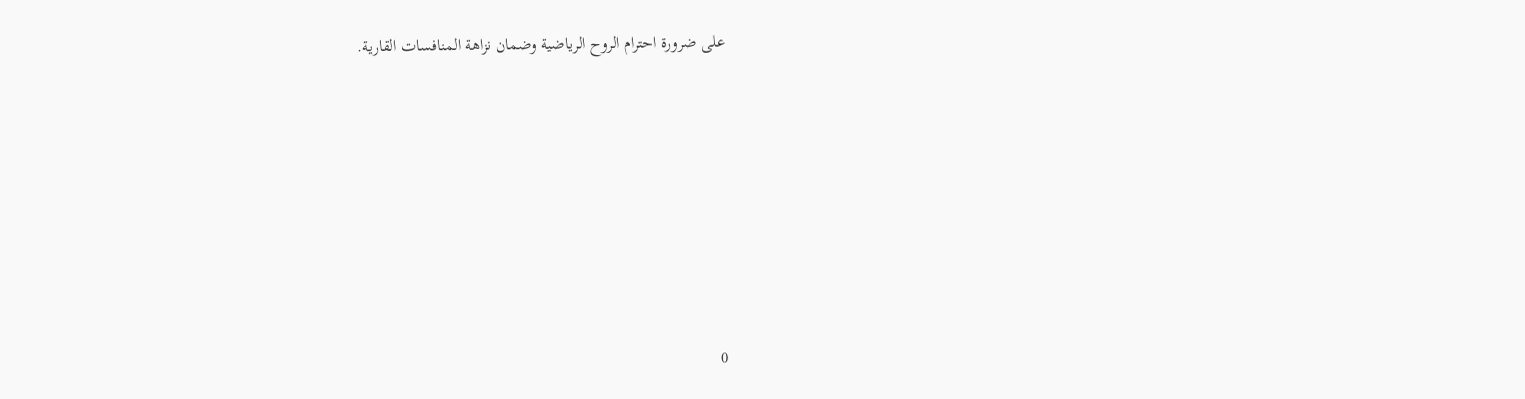على ضرورة احترام الروح الرياضية وضمان نزاهة المنافسات القارية.










0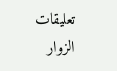تعليقات الزوار